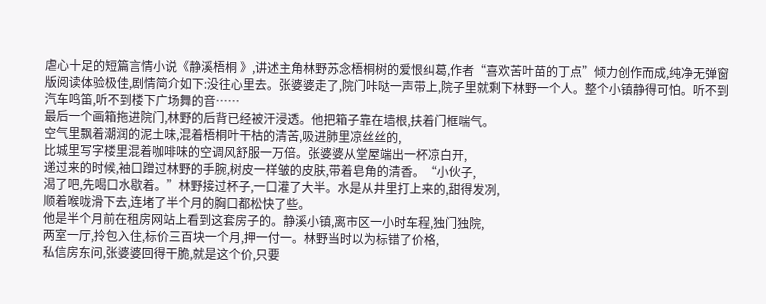虐心十足的短篇言情小说《静溪梧桐 》,讲述主角林野苏念梧桐树的爱恨纠葛,作者“喜欢苦叶苗的丁点”倾力创作而成,纯净无弹窗版阅读体验极佳,剧情简介如下:没往心里去。张婆婆走了,院门咔哒一声带上,院子里就剩下林野一个人。整个小镇静得可怕。听不到汽车鸣笛,听不到楼下广场舞的音……
最后一个画箱拖进院门,林野的后背已经被汗浸透。他把箱子靠在墙根,扶着门框喘气。
空气里飘着潮润的泥土味,混着梧桐叶干枯的清苦,吸进肺里凉丝丝的,
比城里写字楼里混着咖啡味的空调风舒服一万倍。张婆婆从堂屋端出一杯凉白开,
递过来的时候,袖口蹭过林野的手腕,树皮一样皱的皮肤,带着皂角的清香。“小伙子,
渴了吧,先喝口水歇着。”林野接过杯子,一口灌了大半。水是从井里打上来的,甜得发冽,
顺着喉咙滑下去,连堵了半个月的胸口都松快了些。
他是半个月前在租房网站上看到这套房子的。静溪小镇,离市区一小时车程,独门独院,
两室一厅,拎包入住,标价三百块一个月,押一付一。林野当时以为标错了价格,
私信房东问,张婆婆回得干脆,就是这个价,只要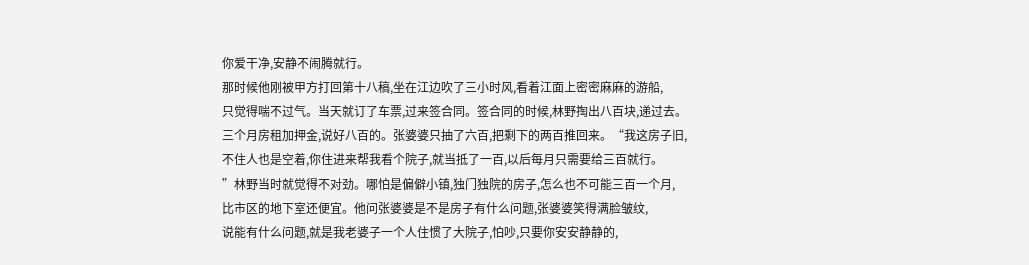你爱干净,安静不闹腾就行。
那时候他刚被甲方打回第十八稿,坐在江边吹了三小时风,看着江面上密密麻麻的游船,
只觉得喘不过气。当天就订了车票,过来签合同。签合同的时候,林野掏出八百块,递过去。
三个月房租加押金,说好八百的。张婆婆只抽了六百,把剩下的两百推回来。“我这房子旧,
不住人也是空着,你住进来帮我看个院子,就当抵了一百,以后每月只需要给三百就行。
”林野当时就觉得不对劲。哪怕是偏僻小镇,独门独院的房子,怎么也不可能三百一个月,
比市区的地下室还便宜。他问张婆婆是不是房子有什么问题,张婆婆笑得满脸皱纹,
说能有什么问题,就是我老婆子一个人住惯了大院子,怕吵,只要你安安静静的,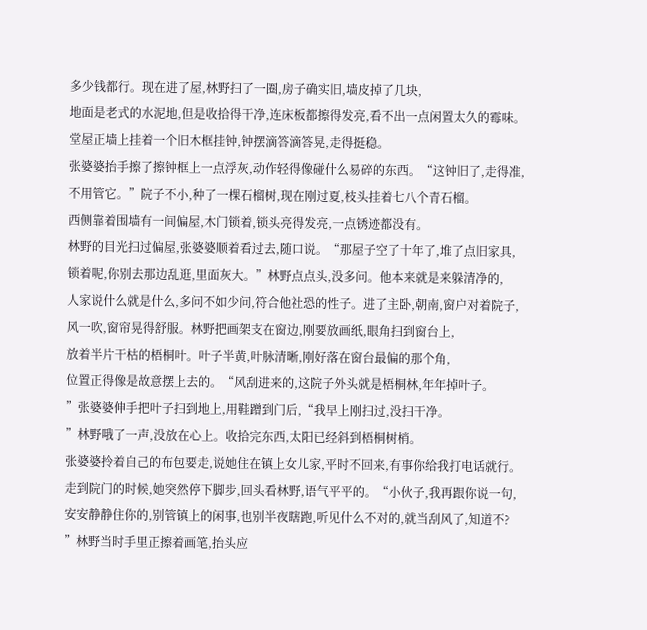多少钱都行。现在进了屋,林野扫了一圈,房子确实旧,墙皮掉了几块,
地面是老式的水泥地,但是收拾得干净,连床板都擦得发亮,看不出一点闲置太久的霉味。
堂屋正墙上挂着一个旧木框挂钟,钟摆滴答滴答晃,走得挺稳。
张婆婆抬手擦了擦钟框上一点浮灰,动作轻得像碰什么易碎的东西。“这钟旧了,走得准,
不用管它。”院子不小,种了一棵石榴树,现在刚过夏,枝头挂着七八个青石榴。
西侧靠着围墙有一间偏屋,木门锁着,锁头亮得发亮,一点锈迹都没有。
林野的目光扫过偏屋,张婆婆顺着看过去,随口说。“那屋子空了十年了,堆了点旧家具,
锁着呢,你别去那边乱逛,里面灰大。”林野点点头,没多问。他本来就是来躲清净的,
人家说什么就是什么,多问不如少问,符合他社恐的性子。进了主卧,朝南,窗户对着院子,
风一吹,窗帘晃得舒服。林野把画架支在窗边,刚要放画纸,眼角扫到窗台上,
放着半片干枯的梧桐叶。叶子半黄,叶脉清晰,刚好落在窗台最偏的那个角,
位置正得像是故意摆上去的。“风刮进来的,这院子外头就是梧桐林,年年掉叶子。
”张婆婆伸手把叶子扫到地上,用鞋蹭到门后,“我早上刚扫过,没扫干净。
”林野哦了一声,没放在心上。收拾完东西,太阳已经斜到梧桐树梢。
张婆婆拎着自己的布包要走,说她住在镇上女儿家,平时不回来,有事你给我打电话就行。
走到院门的时候,她突然停下脚步,回头看林野,语气平平的。“小伙子,我再跟你说一句,
安安静静住你的,别管镇上的闲事,也别半夜瞎跑,听见什么不对的,就当刮风了,知道不?
”林野当时手里正擦着画笔,抬头应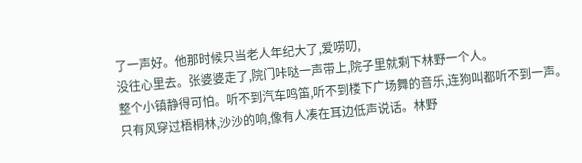了一声好。他那时候只当老人年纪大了,爱唠叨,
没往心里去。张婆婆走了,院门咔哒一声带上,院子里就剩下林野一个人。
整个小镇静得可怕。听不到汽车鸣笛,听不到楼下广场舞的音乐,连狗叫都听不到一声。
只有风穿过梧桐林,沙沙的响,像有人凑在耳边低声说话。林野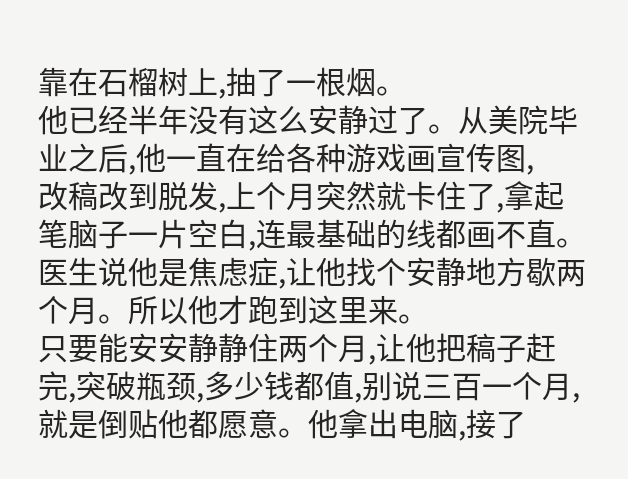靠在石榴树上,抽了一根烟。
他已经半年没有这么安静过了。从美院毕业之后,他一直在给各种游戏画宣传图,
改稿改到脱发,上个月突然就卡住了,拿起笔脑子一片空白,连最基础的线都画不直。
医生说他是焦虑症,让他找个安静地方歇两个月。所以他才跑到这里来。
只要能安安静静住两个月,让他把稿子赶完,突破瓶颈,多少钱都值,别说三百一个月,
就是倒贴他都愿意。他拿出电脑,接了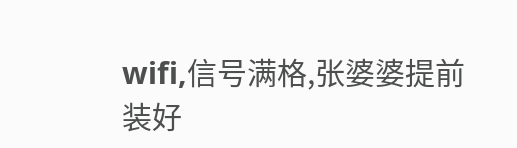wifi,信号满格,张婆婆提前装好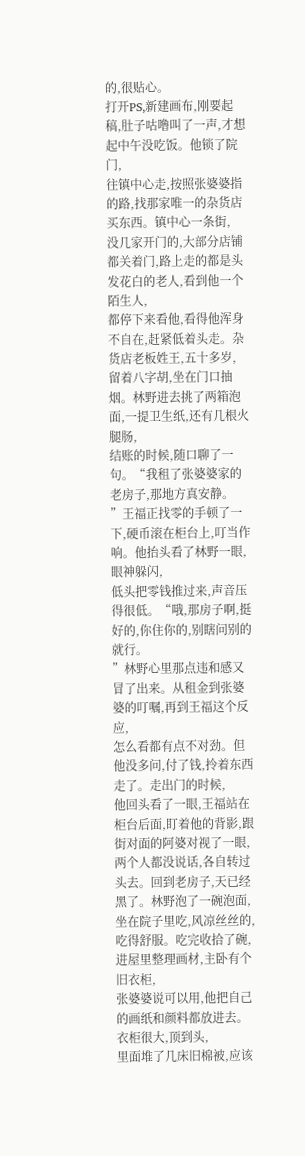的,很贴心。
打开PS,新建画布,刚要起稿,肚子咕噜叫了一声,才想起中午没吃饭。他锁了院门,
往镇中心走,按照张婆婆指的路,找那家唯一的杂货店买东西。镇中心一条街,
没几家开门的,大部分店铺都关着门,路上走的都是头发花白的老人,看到他一个陌生人,
都停下来看他,看得他浑身不自在,赶紧低着头走。杂货店老板姓王,五十多岁,
留着八字胡,坐在门口抽烟。林野进去挑了两箱泡面,一提卫生纸,还有几根火腿肠,
结账的时候,随口聊了一句。“我租了张婆婆家的老房子,那地方真安静。
”王福正找零的手顿了一下,硬币滚在柜台上,叮当作响。他抬头看了林野一眼,眼神躲闪,
低头把零钱推过来,声音压得很低。“哦,那房子啊,挺好的,你住你的,别瞎问别的就行。
”林野心里那点违和感又冒了出来。从租金到张婆婆的叮嘱,再到王福这个反应,
怎么看都有点不对劲。但他没多问,付了钱,拎着东西走了。走出门的时候,
他回头看了一眼,王福站在柜台后面,盯着他的背影,跟街对面的阿婆对视了一眼,
两个人都没说话,各自转过头去。回到老房子,天已经黑了。林野泡了一碗泡面,
坐在院子里吃,风凉丝丝的,吃得舒服。吃完收拾了碗,进屋里整理画材,主卧有个旧衣柜,
张婆婆说可以用,他把自己的画纸和颜料都放进去。衣柜很大,顶到头,
里面堆了几床旧棉被,应该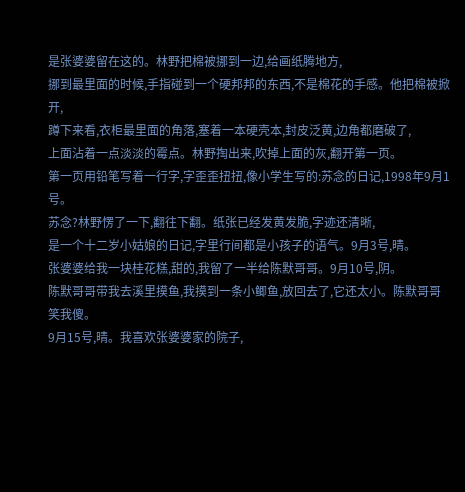是张婆婆留在这的。林野把棉被挪到一边,给画纸腾地方,
挪到最里面的时候,手指碰到一个硬邦邦的东西,不是棉花的手感。他把棉被掀开,
蹲下来看,衣柜最里面的角落,塞着一本硬壳本,封皮泛黄,边角都磨破了,
上面沾着一点淡淡的霉点。林野掏出来,吹掉上面的灰,翻开第一页。
第一页用铅笔写着一行字,字歪歪扭扭,像小学生写的:苏念的日记,1998年9月1号。
苏念?林野愣了一下,翻往下翻。纸张已经发黄发脆,字迹还清晰,
是一个十二岁小姑娘的日记,字里行间都是小孩子的语气。9月3号,晴。
张婆婆给我一块桂花糕,甜的,我留了一半给陈默哥哥。9月10号,阴。
陈默哥哥带我去溪里摸鱼,我摸到一条小鲫鱼,放回去了,它还太小。陈默哥哥笑我傻。
9月15号,晴。我喜欢张婆婆家的院子,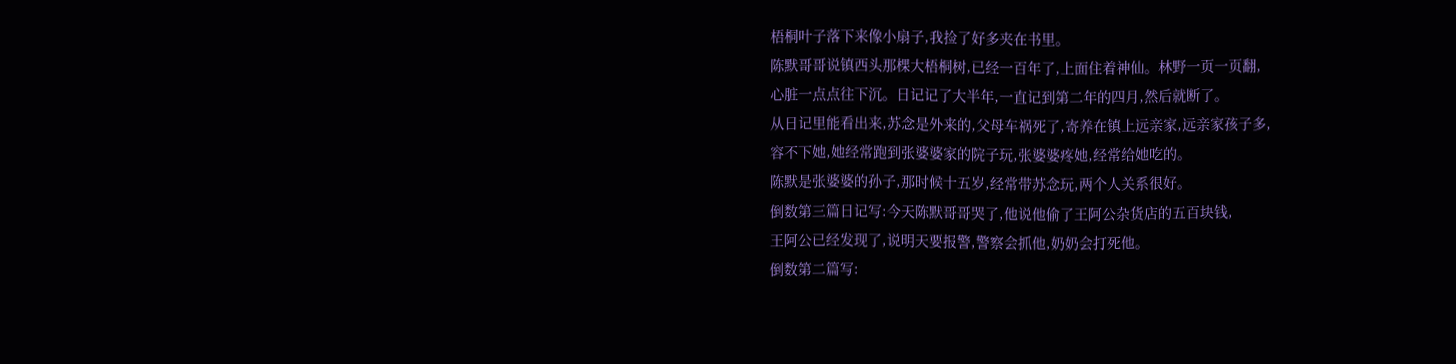梧桐叶子落下来像小扇子,我捡了好多夹在书里。
陈默哥哥说镇西头那棵大梧桐树,已经一百年了,上面住着神仙。林野一页一页翻,
心脏一点点往下沉。日记记了大半年,一直记到第二年的四月,然后就断了。
从日记里能看出来,苏念是外来的,父母车祸死了,寄养在镇上远亲家,远亲家孩子多,
容不下她,她经常跑到张婆婆家的院子玩,张婆婆疼她,经常给她吃的。
陈默是张婆婆的孙子,那时候十五岁,经常带苏念玩,两个人关系很好。
倒数第三篇日记写:今天陈默哥哥哭了,他说他偷了王阿公杂货店的五百块钱,
王阿公已经发现了,说明天要报警,警察会抓他,奶奶会打死他。
倒数第二篇写: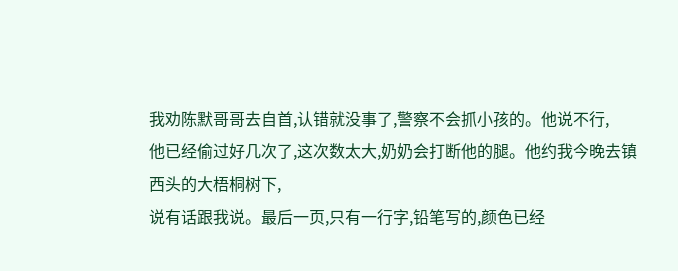我劝陈默哥哥去自首,认错就没事了,警察不会抓小孩的。他说不行,
他已经偷过好几次了,这次数太大,奶奶会打断他的腿。他约我今晚去镇西头的大梧桐树下,
说有话跟我说。最后一页,只有一行字,铅笔写的,颜色已经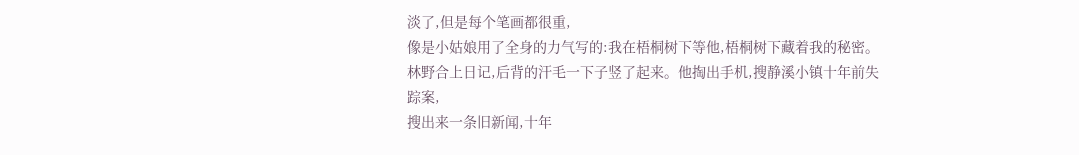淡了,但是每个笔画都很重,
像是小姑娘用了全身的力气写的:我在梧桐树下等他,梧桐树下藏着我的秘密。
林野合上日记,后背的汗毛一下子竖了起来。他掏出手机,搜静溪小镇十年前失踪案,
搜出来一条旧新闻,十年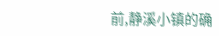前,静溪小镇的确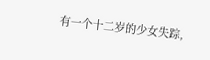有一个十二岁的少女失踪,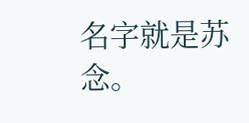名字就是苏念。